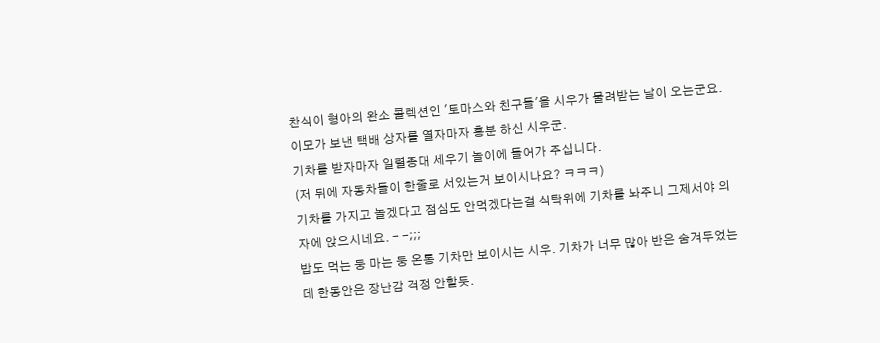찬식이 형아의 완소 콜렉션인 '토마스와 친구들'을 시우가 물려받는 날이 오는군요.
이모가 보낸 택배 상자를 열자마자 흥분 하신 시우군.
기차를 받자마자 일렬종대 세우기 놀이에 들어가 주십니다.
(저 뒤에 자동차들이 한줄로 서있는거 보이시나요? ㅋㅋㅋ)
기차를 가지고 놀겠다고 점심도 안먹겠다는걸 식탁위에 기차를 놔주니 그제서야 의자에 앉으시네요. - -;;;
밥도 먹는 둥 마는 둥 온통 기차만 보이시는 시우. 기차가 너무 많아 반은 숨겨두었는데 한동안은 장난감 걱정 안할듯.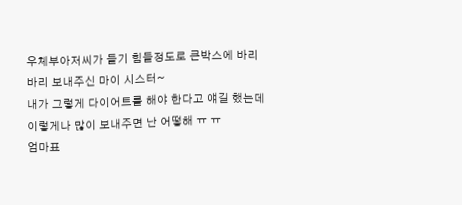우체부아저씨가 들기 힘들정도로 큰박스에 바리바리 보내주신 마이 시스터~
내가 그렇게 다이어트를 해야 한다고 얘길 했는데 이렇게나 많이 보내주면 난 어떻해 ㅠ ㅠ
엄마표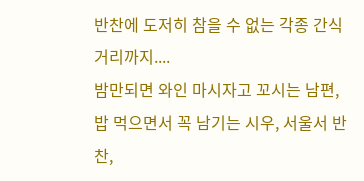반찬에 도저히 참을 수 없는 각종 간식거리까지....
밤만되면 와인 마시자고 꼬시는 남편, 밥 먹으면서 꼭 남기는 시우, 서울서 반찬,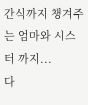간식까지 챙겨주는 엄마와 시스터 까지...
다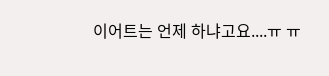이어트는 언제 하냐고요....ㅠ ㅠ